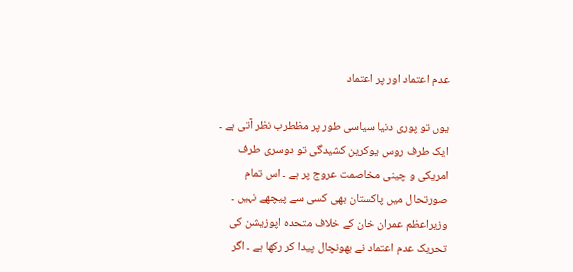عدم اعتماد اور پر اعتماد

یوں تو پوری دنیا سیاسی طور پر مظطرب نظر آتی ہے ۔ ایک طرف روس یوکرین کشیدگی تو دوسری طرف امریکی و چینی مخاصمت عروج پر ہے ۔ اس تمام صورتحال میں پاکستان بھی کسی سے پیچھے نہیں ۔ وزیراعظم عمران خان کے خلاف متحدہ اپوزیشن کی تحریک عدم اعتماد نے بھونچال پیدا کر رکھا ہے ۔ اگر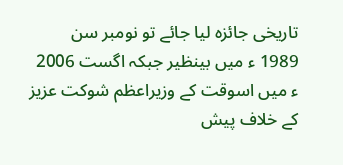تاریخی جائزہ لیا جائے تو نومبر سن 1989 ء میں بینظیر جبکہ اگست 2006 ء میں اسوقت کے وزیراعظم شوکت عزیز کے خلاف پیش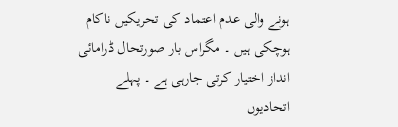ہونے والی عدم اعتماد کی تحریکیں ناکام ہوچکی ہیں ۔ مگراس بار صورتحال ڈرامائی انداز اختیار کرتی جارہی ہے ۔ پہلے اتحادیوں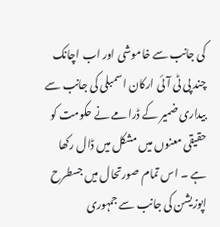کی جانب سے خاموشی اور اب اچانک چند پی ٹی آئی ارکان اسمبلی کی جانب سے بیداری ضمیر کے ڈرامے نے حکومت کو حقیقی معنوں میں مشکل میں ڈال رکھا ہے ۔ اس تمام صورتحال میں جسطرح اپوزیشن کی جانب سے جمہوری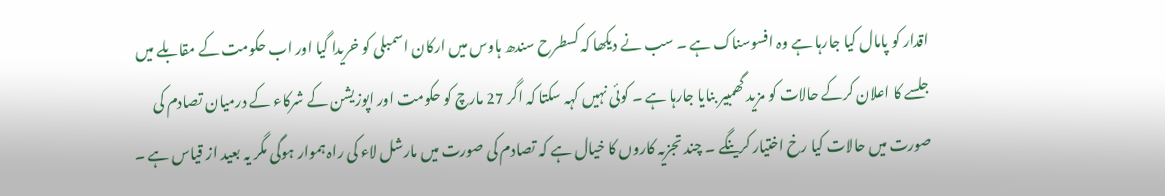اقدار کو پامال کیا جارہا ہے وہ افسوسناک ہے ۔ سب نے دیکھا کہ کسطرح سندھ ہاوس میں ارکان اسمبلی کو خریدا گیا اور اب حکومت کے مقابلے میں جلسے کا اعلان کرکے حالات کو مزید گھمبیر بنایا جارہا ہے ۔ کوئی نہیں کہہ سکتا کہ اگر 27 مارچ کو حکومت اور اپوزیشن کے شرکاء کے درمیان تصادم کی صورت میں حالات کیا رخ اختیار کرینگے ۔ چند تجزیہ کاروں کا خیال ہے کہ تصادم کی صورت میں مارشل لاء کی راہ ہموار ہوگی مگر یہ بعید از قیاس ہے ۔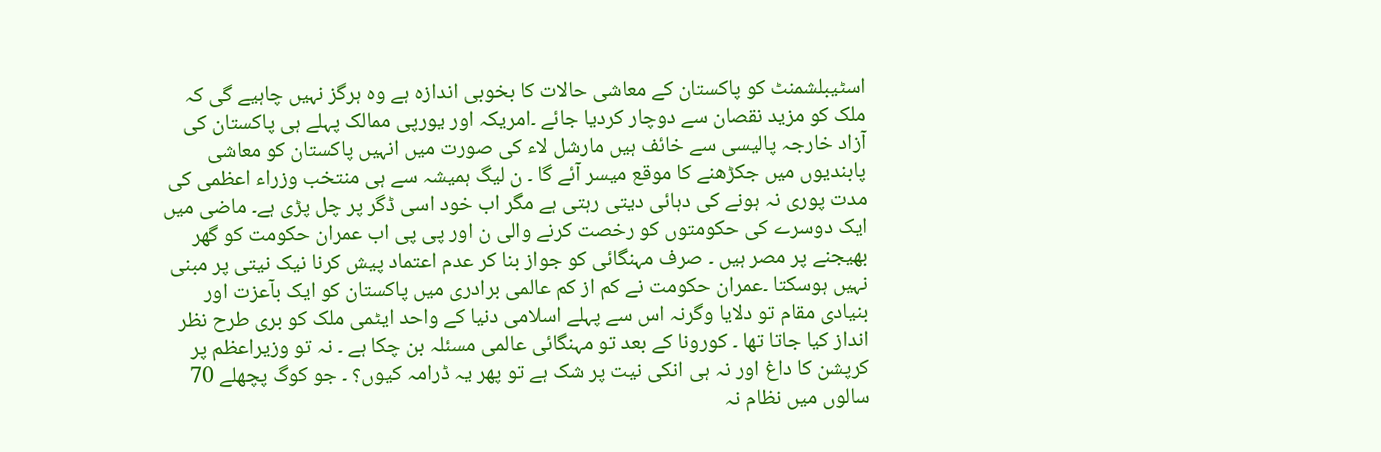اسٹیبلشمنٹ کو پاکستان کے معاشی حالات کا بخوبی اندازہ ہے وہ ہرگز نہیں چاہیے گی کہ ملک کو مزید نقصان سے دوچار کردیا جائے ۔امریکہ اور یورپی ممالک پہلے ہی پاکستان کی آزاد خارجہ پالیسی سے خائف ہیں مارشل لاء کی صورت میں انہیں پاکستان کو معاشی پابندیوں میں جکڑھنے کا موقع میسر آئے گا ۔ ن لیگ ہمیشہ سے ہی منتخب وزراء اعظمی کی مدت پوری نہ ہونے کی دہائی دیتی رہتی ہے مگر اب خود اسی ڈگر پر چل پڑی ہے۔ ماضی میں ایک دوسرے کی حکومتوں کو رخصت کرنے والی ن اور پی پی اب عمران حکومت کو گھر بھیجنے پر مصر ہیں ۔ صرف مہنگائی کو جواز بنا کر عدم اعتماد پیش کرنا نیک نیتی پر مبنی نہیں ہوسکتا ۔عمران حکومت نے کم از کم عالمی برادری میں پاکستان کو ایک بآعزت اور بنیادی مقام تو دلایا وگرنہ اس سے پہلے اسلامی دنیا کے واحد ایٹمی ملک کو بری طرح نظر انداز کیا جاتا تھا ۔ کورونا کے بعد تو مہنگائی عالمی مسئلہ بن چکا ہے ۔ نہ تو وزیراعظم پر کرپشن کا داغ اور نہ ہی انکی نیت پر شک ہے تو پھر یہ ڈرامہ کیوں؟ ۔ جو کوگ پچھلے 70 سالوں میں نظام نہ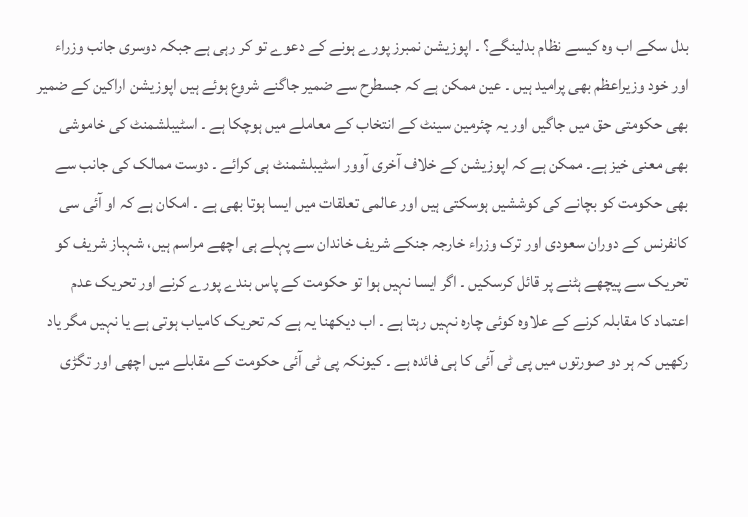بدل سکے اب وہ کیسے نظام بدلینگے؟ ۔ اپوزیشن نمبرز پورے ہونے کے دعوے تو کر رہی ہے جبکہ دوسری جانب وزراء اور خود وزیراعظم بھی پرامید ہیں ۔ عین ممکن ہے کہ جسطرح سے ضمیر جاگنے شروع ہوئے ہیں اپوزیشن اراکین کے ضمیر بھی حکومتی حق میں جاگیں اور یہ چئرمین سینٹ کے انتخاب کے معاملے میں ہوچکا ہے ۔ اسٹیبلشمنٹ کی خاموشی بھی معنی خیز ہے۔ ممکن ہے کہ اپوزیشن کے خلاف آخری آوور اسٹیبلشمنٹ ہی کرائے ۔ دوست ممالک کی جانب سے بھی حکومت کو بچانے کی کوششیں ہوسکتی ہیں اور عالمی تعلقات میں ایسا ہوتا بھی ہے ۔ امکان ہے کہ او آئی سی کانفرنس کے دوران سعودی اور ترک وزراء خارجہ جنکے شریف خاندان سے پہلے ہی اچھے مراسم ہیں، شہباز شریف کو تحریک سے پیچھے ہٹنے پر قائل کرسکیں ۔ اگر ایسا نہیں ہوا تو حکومت کے پاس بندے پورے کرنے اور تحریک عدم اعتماد کا مقابلہ کرنے کے علاوہ کوئی چارہ نہیں رہتا ہے ۔ اب دیکھنا یہ ہے کہ تحریک کامیاب ہوتی ہے یا نہیں مگر یاد رکھیں کہ ہر دو صورتوں میں پی ٹی آئی کا ہی فائدہ ہے ۔ کیونکہ پی ٹی آئی حکومت کے مقابلے میں اچھی اور تگڑی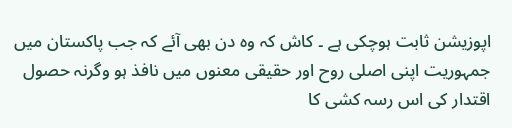اپوزیشن ثابت ہوچکی ہے ۔ کاش کہ وہ دن بھی آئے کہ جب پاکستان میں جمہوریت اپنی اصلی روح اور حقیقی معنوں میں نافذ ہو وگرنہ حصول اقتدار کی اس رسہ کشی کا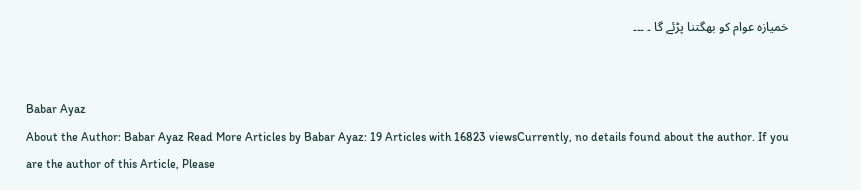خمیازہ عوام کو بھگتنا پڑئے گا ۔ ۔۔۔


Babar Ayaz
About the Author: Babar Ayaz Read More Articles by Babar Ayaz: 19 Articles with 16823 viewsCurrently, no details found about the author. If you are the author of this Article, Please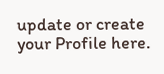update or create your Profile here.